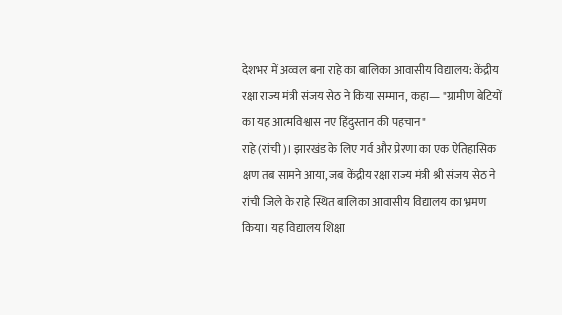देशभर में अव्वल बना राहे का बालिका आवासीय विद्यालय: केंद्रीय रक्षा राज्य मंत्री संजय सेठ ने किया सम्मान, कहा— "ग्रामीण बेटियों का यह आत्मविश्वास नए हिंदुस्तान की पहचान"
राहे (रांची)। झारखंड के लिए गर्व और प्रेरणा का एक ऐतिहासिक क्षण तब सामने आया, जब केंद्रीय रक्षा राज्य मंत्री श्री संजय सेठ ने रांची जिले के राहे स्थित बालिका आवासीय विद्यालय का भ्रमण किया। यह विद्यालय शिक्षा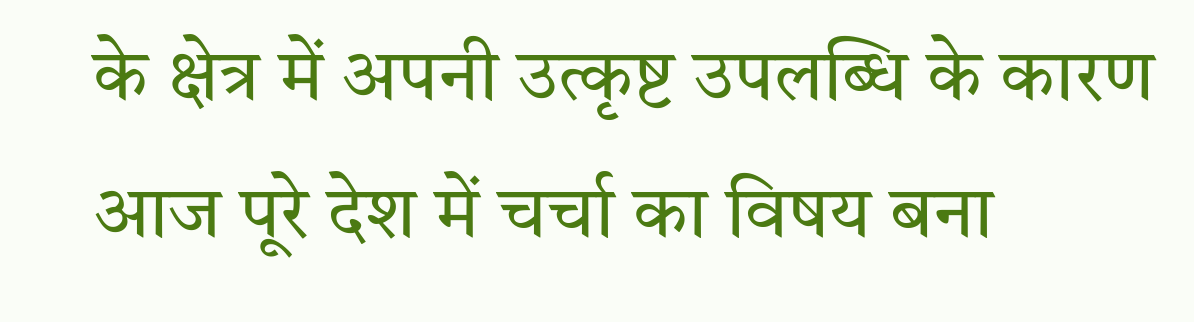के क्षेत्र में अपनी उत्कृष्ट उपलब्धि के कारण आज पूरे देश में चर्चा का विषय बना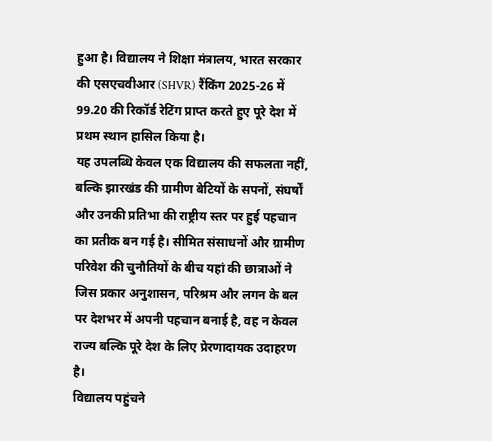हुआ है। विद्यालय ने शिक्षा मंत्रालय, भारत सरकार की एसएचवीआर (SHVR) रैंकिंग 2025-26 में 99.20 की रिकॉर्ड रेटिंग प्राप्त करते हुए पूरे देश में प्रथम स्थान हासिल किया है।
यह उपलब्धि केवल एक विद्यालय की सफलता नहीं, बल्कि झारखंड की ग्रामीण बेटियों के सपनों, संघर्षों और उनकी प्रतिभा की राष्ट्रीय स्तर पर हुई पहचान का प्रतीक बन गई है। सीमित संसाधनों और ग्रामीण परिवेश की चुनौतियों के बीच यहां की छात्राओं ने जिस प्रकार अनुशासन, परिश्रम और लगन के बल पर देशभर में अपनी पहचान बनाई है, वह न केवल राज्य बल्कि पूरे देश के लिए प्रेरणादायक उदाहरण है।
विद्यालय पहुंचने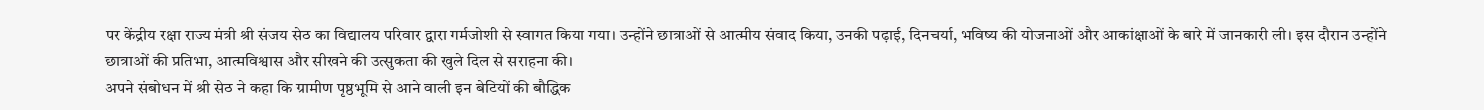पर केंद्रीय रक्षा राज्य मंत्री श्री संजय सेठ का विद्यालय परिवार द्वारा गर्मजोशी से स्वागत किया गया। उन्होंने छात्राओं से आत्मीय संवाद किया, उनकी पढ़ाई, दिनचर्या, भविष्य की योजनाओं और आकांक्षाओं के बारे में जानकारी ली। इस दौरान उन्होंने छात्राओं की प्रतिभा, आत्मविश्वास और सीखने की उत्सुकता की खुले दिल से सराहना की।
अपने संबोधन में श्री सेठ ने कहा कि ग्रामीण पृष्ठभूमि से आने वाली इन बेटियों की बौद्धिक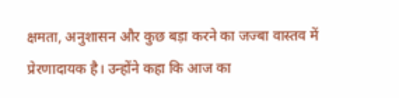क्षमता, अनुशासन और कुछ बड़ा करने का जज्बा वास्तव में प्रेरणादायक है। उन्होंने कहा कि आज का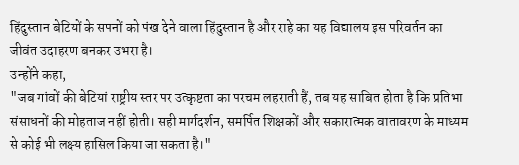हिंदुस्तान बेटियों के सपनों को पंख देने वाला हिंदुस्तान है और राहे का यह विद्यालय इस परिवर्तन का जीवंत उदाहरण बनकर उभरा है।
उन्होंने कहा,
"जब गांवों की बेटियां राष्ट्रीय स्तर पर उत्कृष्टता का परचम लहराती हैं, तब यह साबित होता है कि प्रतिभा संसाधनों की मोहताज नहीं होती। सही मार्गदर्शन, समर्पित शिक्षकों और सकारात्मक वातावरण के माध्यम से कोई भी लक्ष्य हासिल किया जा सकता है।"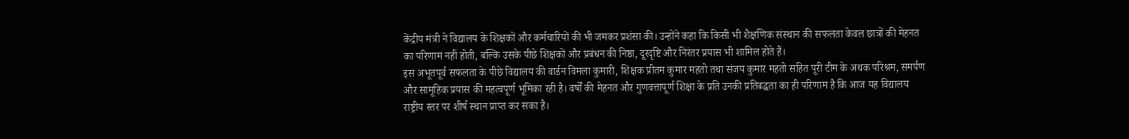केंद्रीय मंत्री ने विद्यालय के शिक्षकों और कर्मचारियों की भी जमकर प्रशंसा की। उन्होंने कहा कि किसी भी शैक्षणिक संस्थान की सफलता केवल छात्रों की मेहनत का परिणाम नहीं होती, बल्कि उसके पीछे शिक्षकों और प्रबंधन की निष्ठा, दूरदृष्टि और निरंतर प्रयास भी शामिल होते हैं।
इस अभूतपूर्व सफलता के पीछे विद्यालय की वार्डन विमला कुमारी, शिक्षक प्रीतम कुमार महतो तथा संजय कुमार महतो सहित पूरी टीम के अथक परिश्रम, समर्पण और सामूहिक प्रयास की महत्वपूर्ण भूमिका रही है। वर्षों की मेहनत और गुणवत्तापूर्ण शिक्षा के प्रति उनकी प्रतिबद्धता का ही परिणाम है कि आज यह विद्यालय राष्ट्रीय स्तर पर शीर्ष स्थान प्राप्त कर सका है।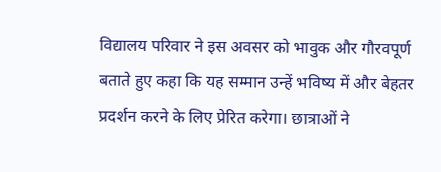विद्यालय परिवार ने इस अवसर को भावुक और गौरवपूर्ण बताते हुए कहा कि यह सम्मान उन्हें भविष्य में और बेहतर प्रदर्शन करने के लिए प्रेरित करेगा। छात्राओं ने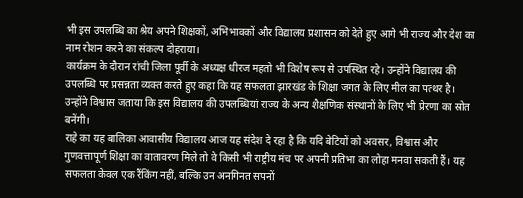भी इस उपलब्धि का श्रेय अपने शिक्षकों, अभिभावकों और विद्यालय प्रशासन को देते हुए आगे भी राज्य और देश का नाम रोशन करने का संकल्प दोहराया।
कार्यक्रम के दौरान रांची जिला पूर्वी के अध्यक्ष धीरज महतो भी विशेष रूप से उपस्थित रहे। उन्होंने विद्यालय की उपलब्धि पर प्रसन्नता व्यक्त करते हुए कहा कि यह सफलता झारखंड के शिक्षा जगत के लिए मील का पत्थर है। उन्होंने विश्वास जताया कि इस विद्यालय की उपलब्धियां राज्य के अन्य शैक्षणिक संस्थानों के लिए भी प्रेरणा का स्रोत बनेंगी।
राहे का यह बालिका आवासीय विद्यालय आज यह संदेश दे रहा है कि यदि बेटियों को अवसर, विश्वास और गुणवत्तापूर्ण शिक्षा का वातावरण मिले तो वे किसी भी राष्ट्रीय मंच पर अपनी प्रतिभा का लोहा मनवा सकती हैं। यह सफलता केवल एक रैंकिंग नहीं, बल्कि उन अनगिनत सपनों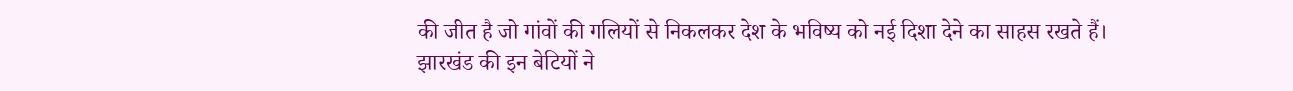की जीत है जो गांवों की गलियों से निकलकर देश के भविष्य को नई दिशा देने का साहस रखते हैं।
झारखंड की इन बेटियों ने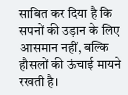साबित कर दिया है कि सपनों की उड़ान के लिए आसमान नहीं, बल्कि हौसलों की ऊंचाई मायने रखती है।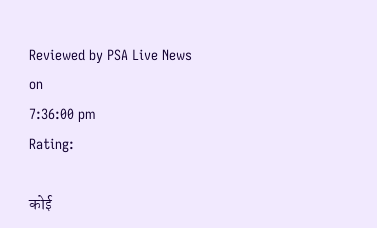Reviewed by PSA Live News
on
7:36:00 pm
Rating:

कोई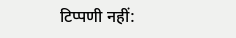टिप्पणी नहीं: